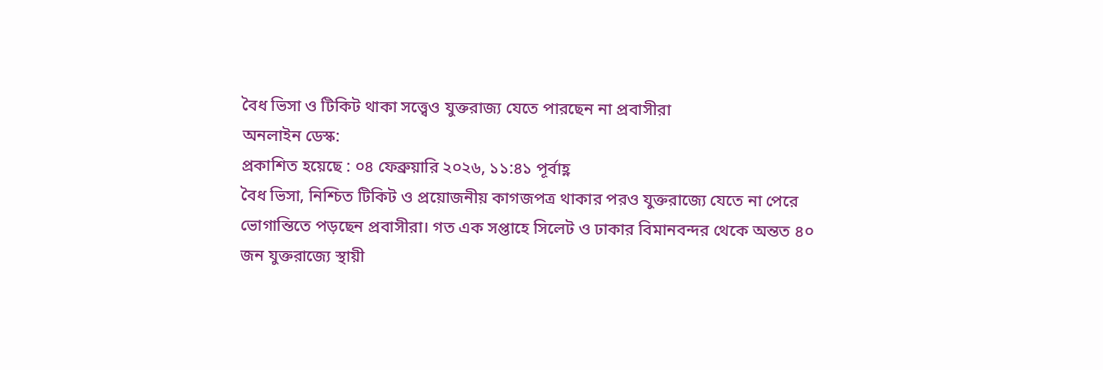বৈধ ভিসা ও টিকিট থাকা সত্ত্বেও যুক্তরাজ্য যেতে পারছেন না প্রবাসীরা
অনলাইন ডেস্ক:
প্রকাশিত হয়েছে : ০৪ ফেব্রুয়ারি ২০২৬, ১১:৪১ পূর্বাহ্ণ
বৈধ ভিসা, নিশ্চিত টিকিট ও প্রয়োজনীয় কাগজপত্র থাকার পরও যুক্তরাজ্যে যেতে না পেরে ভোগান্তিতে পড়ছেন প্রবাসীরা। গত এক সপ্তাহে সিলেট ও ঢাকার বিমানবন্দর থেকে অন্তত ৪০ জন যুক্তরাজ্যে স্থায়ী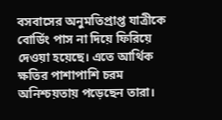বসবাসের অনুমতিপ্রাপ্ত যাত্রীকে বোর্ডিং পাস না দিয়ে ফিরিয়ে দেওয়া হয়েছে। এতে আর্থিক ক্ষতির পাশাপাশি চরম অনিশ্চয়তায় পড়েছেন তারা।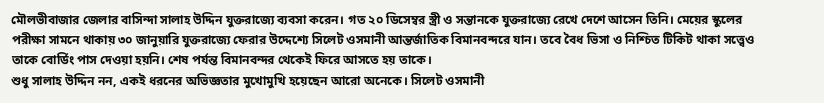মৌলভীবাজার জেলার বাসিন্দা সালাহ উদ্দিন যুক্তরাজ্যে ব্যবসা করেন। গত ২০ ডিসেম্বর স্ত্রী ও সন্তানকে যুক্তরাজ্যে রেখে দেশে আসেন তিনি। মেয়ের স্কুলের পরীক্ষা সামনে থাকায় ৩০ জানুয়ারি যুক্তরাজ্যে ফেরার উদ্দেশ্যে সিলেট ওসমানী আন্তর্জাতিক বিমানবন্দরে যান। তবে বৈধ ভিসা ও নিশ্চিত টিকিট থাকা সত্ত্বেও তাকে বোর্ডিং পাস দেওয়া হয়নি। শেষ পর্যন্ত বিমানবন্দর থেকেই ফিরে আসতে হয় তাকে।
শুধু সালাহ উদ্দিন নন, একই ধরনের অভিজ্ঞতার মুখোমুখি হয়েছেন আরো অনেকে। সিলেট ওসমানী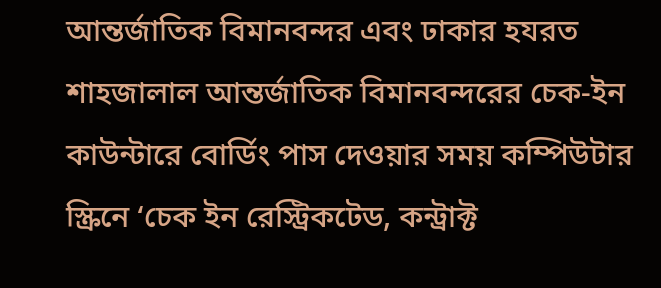আন্তর্জাতিক বিমানবন্দর এবং ঢাকার হযরত শাহজালাল আন্তর্জাতিক বিমানবন্দরের চেক-ইন কাউন্টারে বোর্ডিং পাস দেওয়ার সময় কম্পিউটার স্ক্রিনে ‘চেক ইন রেস্ট্রিকটেড, কন্ট্রাক্ট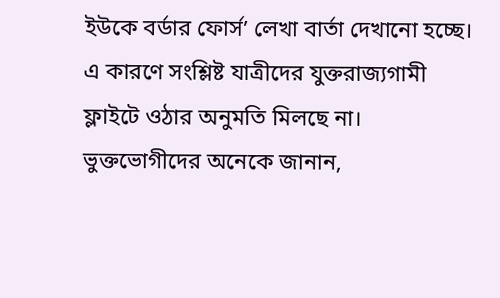ইউকে বর্ডার ফোর্স’ লেখা বার্তা দেখানো হচ্ছে। এ কারণে সংশ্লিষ্ট যাত্রীদের যুক্তরাজ্যগামী ফ্লাইটে ওঠার অনুমতি মিলছে না।
ভুক্তভোগীদের অনেকে জানান,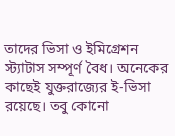তাদের ভিসা ও ইমিগ্রেশন স্ট্যাটাস সম্পূর্ণ বৈধ। অনেকের কাছেই যুক্তরাজ্যের ই-ভিসা রয়েছে। তবু কোনো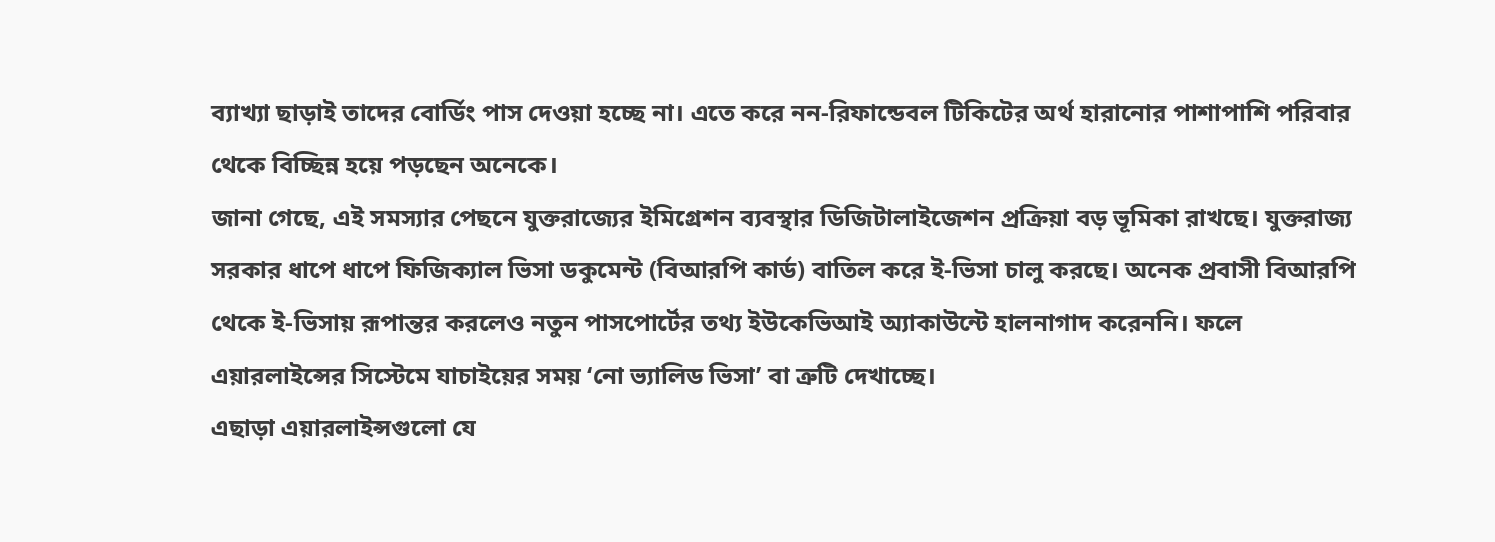ব্যাখ্যা ছাড়াই তাদের বোর্ডিং পাস দেওয়া হচ্ছে না। এতে করে নন-রিফান্ডেবল টিকিটের অর্থ হারানোর পাশাপাশি পরিবার থেকে বিচ্ছিন্ন হয়ে পড়ছেন অনেকে।
জানা গেছে, এই সমস্যার পেছনে যুক্তরাজ্যের ইমিগ্রেশন ব্যবস্থার ডিজিটালাইজেশন প্রক্রিয়া বড় ভূমিকা রাখছে। যুক্তরাজ্য সরকার ধাপে ধাপে ফিজিক্যাল ভিসা ডকুমেন্ট (বিআরপি কার্ড) বাতিল করে ই-ভিসা চালু করছে। অনেক প্রবাসী বিআরপি থেকে ই-ভিসায় রূপান্তর করলেও নতুন পাসপোর্টের তথ্য ইউকেভিআই অ্যাকাউন্টে হালনাগাদ করেননি। ফলে এয়ারলাইন্সের সিস্টেমে যাচাইয়ের সময় ‘নো ভ্যালিড ভিসা’ বা ত্রুটি দেখাচ্ছে।
এছাড়া এয়ারলাইন্সগুলো যে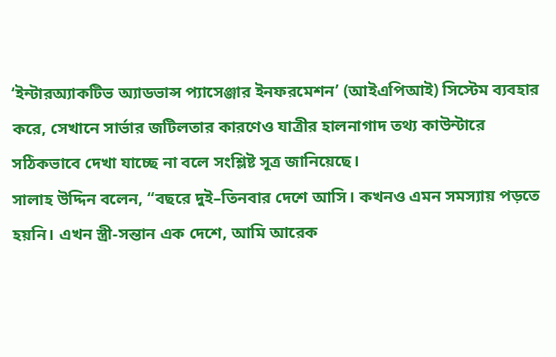‘ইন্টারঅ্যাকটিভ অ্যাডভান্স প্যাসেঞ্জার ইনফরমেশন’ (আইএপিআই) সিস্টেম ব্যবহার করে, সেখানে সার্ভার জটিলতার কারণেও যাত্রীর হালনাগাদ তথ্য কাউন্টারে সঠিকভাবে দেখা যাচ্ছে না বলে সংশ্লিষ্ট সূত্র জানিয়েছে।
সালাহ উদ্দিন বলেন, “বছরে দুই–তিনবার দেশে আসি। কখনও এমন সমস্যায় পড়তে হয়নি। এখন স্ত্রী-সন্তান এক দেশে, আমি আরেক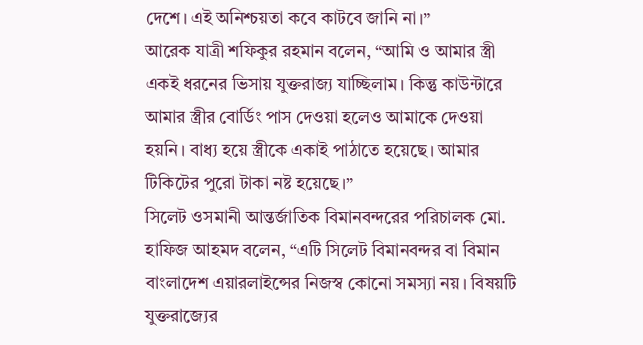দেশে। এই অনিশ্চয়তা কবে কাটবে জানি না।”
আরেক যাত্রী শফিকুর রহমান বলেন, “আমি ও আমার স্ত্রী একই ধরনের ভিসায় যুক্তরাজ্য যাচ্ছিলাম। কিন্তু কাউন্টারে আমার স্ত্রীর বোর্ডিং পাস দেওয়া হলেও আমাকে দেওয়া হয়নি। বাধ্য হয়ে স্ত্রীকে একাই পাঠাতে হয়েছে। আমার টিকিটের পুরো টাকা নষ্ট হয়েছে।”
সিলেট ওসমানী আন্তর্জাতিক বিমানবন্দরের পরিচালক মো. হাফিজ আহমদ বলেন, “এটি সিলেট বিমানবন্দর বা বিমান বাংলাদেশ এয়ারলাইন্সের নিজস্ব কোনো সমস্যা নয়। বিষয়টি যুক্তরাজ্যের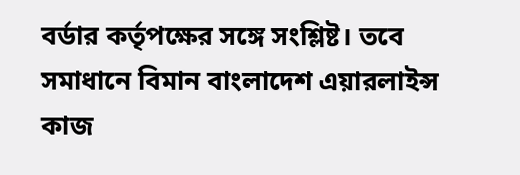বর্ডার কর্তৃপক্ষের সঙ্গে সংশ্লিষ্ট। তবে সমাধানে বিমান বাংলাদেশ এয়ারলাইন্স কাজ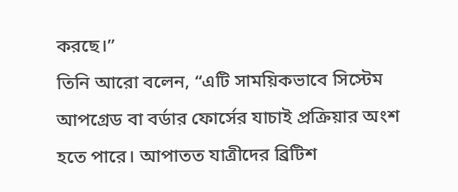করছে।”
তিনি আরো বলেন, “এটি সাময়িকভাবে সিস্টেম আপগ্রেড বা বর্ডার ফোর্সের যাচাই প্রক্রিয়ার অংশ হতে পারে। আপাতত যাত্রীদের ব্রিটিশ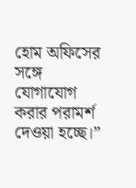হোম অফিসের সঙ্গে যোগাযোগ করার পরামর্শ দেওয়া হচ্ছে।”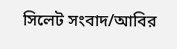সিলেট সংবাদ/আবির